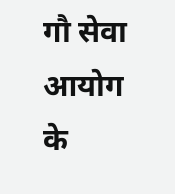गौ सेवा आयोग के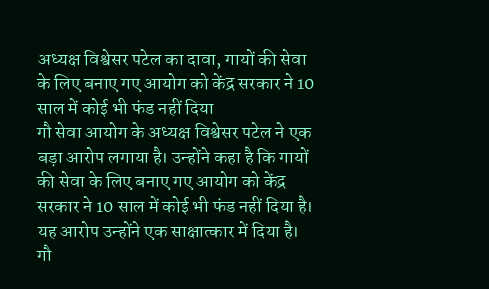अध्यक्ष विश्वेसर पटेल का दावा, गायों की सेवा के लिए बनाए गए आयोग को केंद्र सरकार ने 10 साल में कोई भी फंड नहीं दिया
गौ सेवा आयोग के अध्यक्ष विश्वेसर पटेल ने एक बड़ा आरोप लगाया है। उन्होंने कहा है कि गायों की सेवा के लिए बनाए गए आयोग को केंद्र सरकार ने 10 साल में कोई भी फंड नहीं दिया है। यह आरोप उन्होंने एक साक्षात्कार में दिया है।
गौ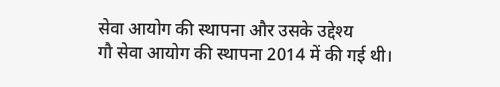सेवा आयोग की स्थापना और उसके उद्देश्य
गौ सेवा आयोग की स्थापना 2014 में की गई थी।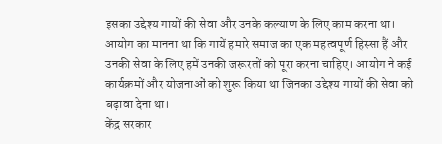इसका उद्देश्य गायों की सेवा और उनके कल्याण के लिए काम करना था। आयोग का मानना था कि गायें हमारे समाज का एक महत्वपूर्ण हिस्सा हैं और उनकी सेवा के लिए हमें उनकी जरूरतों को पूरा करना चाहिए। आयोग ने कई कार्यक्रमों और योजनाओं को शुरू किया था जिनका उद्देश्य गायों की सेवा को बढ़ावा देना था।
केंद्र सरकार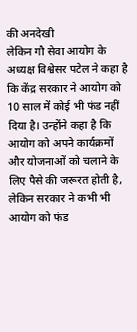की अनदेखी
लेकिन गौ सेवा आयोग के अध्यक्ष विश्वेसर पटेल ने कहा है कि केंद्र सरकार ने आयोग को 10 साल में कोई भी फंड नहीं दिया है। उन्होंने कहा है कि आयोग को अपने कार्यक्रमों और योजनाओं को चलाने के लिए पैसे की जरूरत होती है, लेकिन सरकार ने कभी भी आयोग को फंड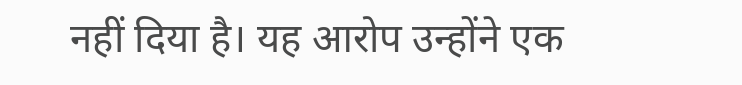नहीं दिया है। यह आरोप उन्होंने एक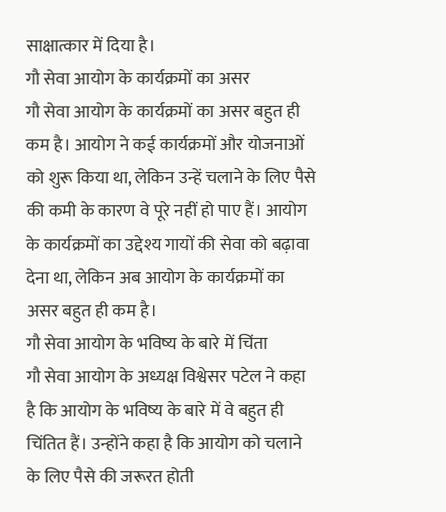साक्षात्कार में दिया है।
गौ सेवा आयोग के कार्यक्रमों का असर
गौ सेवा आयोग के कार्यक्रमों का असर बहुत ही कम है। आयोग ने कई कार्यक्रमों और योजनाओं को शुरू किया था, लेकिन उन्हें चलाने के लिए पैसे की कमी के कारण वे पूरे नहीं हो पाए हैं। आयोग के कार्यक्रमों का उद्देश्य गायों की सेवा को बढ़ावा देना था, लेकिन अब आयोग के कार्यक्रमों का असर बहुत ही कम है।
गौ सेवा आयोग के भविष्य के बारे में चिंता
गौ सेवा आयोग के अध्यक्ष विश्वेसर पटेल ने कहा है कि आयोग के भविष्य के बारे में वे बहुत ही चिंतित हैं। उन्होंने कहा है कि आयोग को चलाने के लिए पैसे की जरूरत होती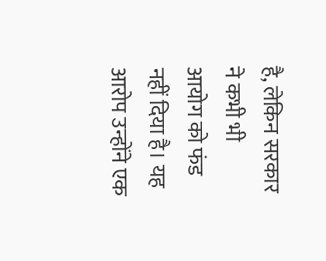है, लेकिन सरकार ने कभी भी आयोग को फंड नहीं दिया है। यह आरोप उन्होंने एक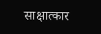साक्षात्कार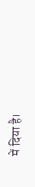में दिया है।